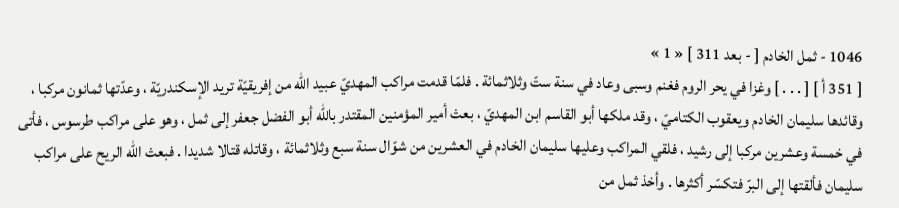1046 - ثمل الخادم [ - بعد 311 ] « 1 »
[ 351 أ ] [ . . . ] وغزا في يحر الروم فغنم وسبى وعاد في سنة ستّ وثلاثمائة . فلمّا قدمت مراكب المهديّ عبيد اللّه من إفريقيّة تريد الإسكندريّة ، وعدّتها ثمانون مركبا ، وقائدها سليمان الخادم ويعقوب الكتاميّ ، وقد ملكها أبو القاسم ابن المهديّ ، بعث أمير المؤمنين المقتدر باللّه أبو الفضل جعفر إلى ثمل ، وهو على مراكب طرسوس ، فأتى في خمسة وعشرين مركبا إلى رشيد ، فلقي المراكب وعليها سليمان الخادم في العشرين من شوّال سنة سبع وثلاثمائة ، وقاتله قتالا شديدا . فبعث اللّه الريح على مراكب سليمان فألقتها إلى البرّ فتكسّر أكثرها . وأخذ ثمل من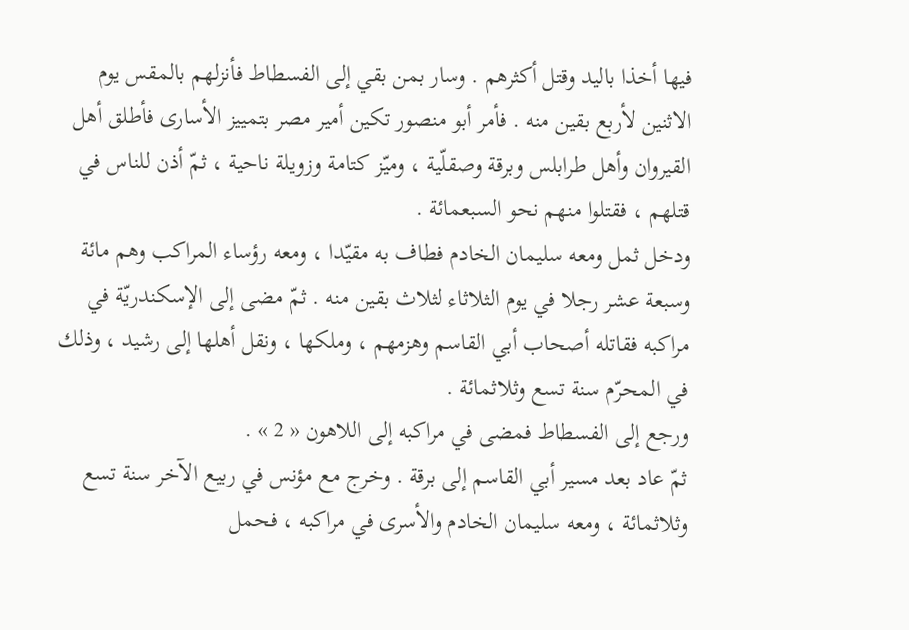فيها أخذا باليد وقتل أكثرهم . وسار بمن بقي إلى الفسطاط فأنزلهم بالمقس يوم الاثنين لأربع بقين منه . فأمر أبو منصور تكين أمير مصر بتمييز الأسارى فأطلق أهل القيروان وأهل طرابلس وبرقة وصقلّية ، وميّز كتامة وزويلة ناحية ، ثمّ أذن للناس في قتلهم ، فقتلوا منهم نحو السبعمائة .
ودخل ثمل ومعه سليمان الخادم فطاف به مقيّدا ، ومعه رؤساء المراكب وهم مائة وسبعة عشر رجلا في يوم الثلاثاء لثلاث بقين منه . ثمّ مضى إلى الإسكندريّة في مراكبه فقاتله أصحاب أبي القاسم وهزمهم ، وملكها ، ونقل أهلها إلى رشيد ، وذلك في المحرّم سنة تسع وثلاثمائة .
ورجع إلى الفسطاط فمضى في مراكبه إلى اللاهون « 2 » .
ثمّ عاد بعد مسير أبي القاسم إلى برقة . وخرج مع مؤنس في ربيع الآخر سنة تسع وثلاثمائة ، ومعه سليمان الخادم والأسرى في مراكبه ، فحمل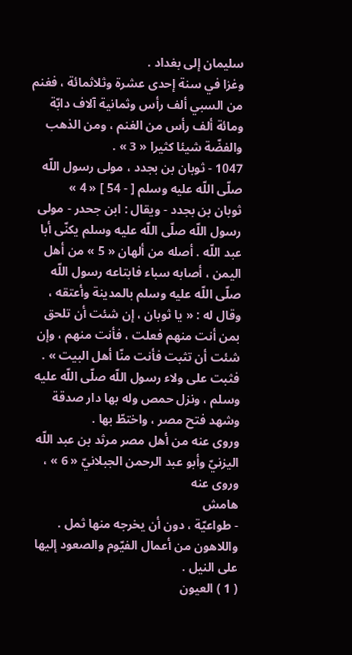سليمان إلى بغداد .
وغزا في سنة إحدى عشرة وثلاثمائة ، فغنم من السبي ألف رأس وثمانية آلاف دابّة ومائة ألف رأس من الغنم ، ومن الذهب والفضّة شيئا كثيرا « 3 » .
1047 - ثوبان بن بجدد ، مولى رسول اللّه صلّى اللّه عليه وسلم [ - 54 ] « 4 »
ثوبان بن بجدد - ويقال : ابن جحدر - مولى رسول اللّه صلّى اللّه عليه وسلم يكنّى أبا عبد اللّه . أصله من ألهان « 5 » من أهل اليمن ، أصابه سباء فابتاعه رسول اللّه صلّى اللّه عليه وسلم بالمدينة وأعتقه ، وقال له : « يا ثوبان ، إن شئت أن تلحق بمن أنت منهم فعلت ، فأنت منهم ، وإن شئت أن تثبت فأنت منّا أهل البيت » .
فثبت على ولاء رسول اللّه صلّى اللّه عليه وسلم ، ونزل حمص وله بها دار صدقة وشهد فتح مصر ، واختطّ بها .
وروى عنه من أهل مصر مرثد بن عبد اللّه اليزنيّ وأبو عبد الرحمن الجبلانيّ « 6 » ، وروى عنه
هامش
- طواعيّة ، دون أن يخرجه منها ثمل . واللاهون من أعمال الفيّوم والصعود إليها على النيل .
( 1 ) العيون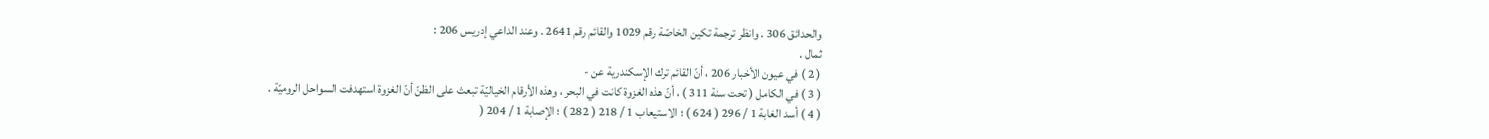والحدائق 306 . وانظر ترجمة تكين الخاصّة رقم 1029 والقائم رقم 2641 . وعند الداعي إدريس 206 :
ثمال .
( 2 ) في عيون الأخبار 206 ، أنّ القائم ترك الإسكندرية عن -
( 3 ) في الكامل ( تحت سنة 311 ) ، أنّ هذه الغزوة كانت في البحر ، وهذه الأرقام الخياليّة تبعث على الظنّ أنّ الغزوة استهدفت السواحل الروميّة .
( 4 ) أسد الغابة 1 / 296 ( 624 ) ؛ الاستيعاب 1 / 218 ( 282 ) ؛ الإصابة 1 / 204 (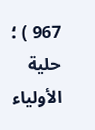967 ) ؛ حلية الأولياء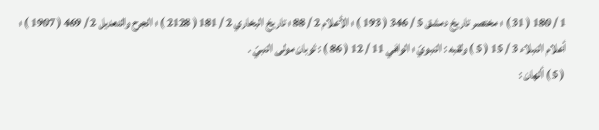1 / 180 ( 31 ) ؛ مختصر تاريخ دمشق 5 / 346 ( 193 ) ؛ الأعلام 2 / 88 ؛ تاريخ البخاري 2 / 181 ( 2128 ) ؛ الجرح والتعديل 2 / 469 ( 1907 ) ؛ أعلام النبلاء 3 / 15 ( 5 ) ولقبه : النبويّ ؛ الوافي 11 / 12 ( 86 ) : ثوبان مولى النبيّ .
( 5 ) ألهان :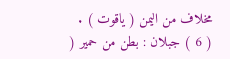مخلاف من اليمن ( ياقوت ) .
( 6 ) جبلان : بطن من حمير (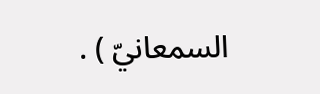السمعانيّ ) .